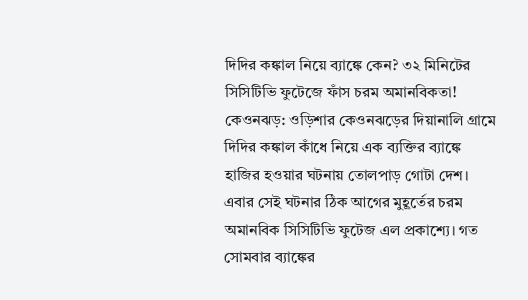দিদির কঙ্কাল নিয়ে ব্যাঙ্কে কেন? ৩২ মিনিটের সিসিটিভি ফুটেজে ফাঁস চরম অমানবিকতা!
কেওনঝড়: ওড়িশার কেওনঝড়ের দিয়ানালি গ্রামে দিদির কঙ্কাল কাঁধে নিয়ে এক ব্যক্তির ব্যাঙ্কে হাজির হওয়ার ঘটনায় তোলপাড় গোটা দেশ। এবার সেই ঘটনার ঠিক আগের মুহূর্তের চরম অমানবিক সিসিটিভি ফুটেজ এল প্রকাশ্যে। গত সোমবার ব্যাঙ্কের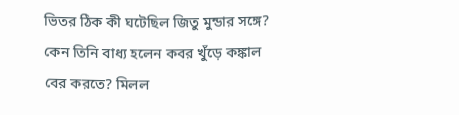ভিতর ঠিক কী ঘটেছিল জিতু মুন্ডার সঙ্গে? কেন তিনি বাধ্য হলেন কবর খুঁড়ে কঙ্কাল বের করতে? মিলল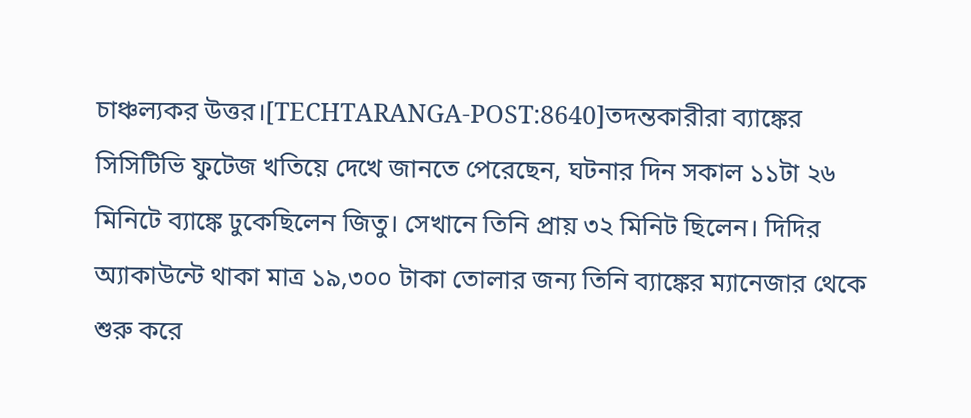চাঞ্চল্যকর উত্তর।[TECHTARANGA-POST:8640]তদন্তকারীরা ব্যাঙ্কের সিসিটিভি ফুটেজ খতিয়ে দেখে জানতে পেরেছেন, ঘটনার দিন সকাল ১১টা ২৬ মিনিটে ব্যাঙ্কে ঢুকেছিলেন জিতু। সেখানে তিনি প্রায় ৩২ মিনিট ছিলেন। দিদির অ্যাকাউন্টে থাকা মাত্র ১৯,৩০০ টাকা তোলার জন্য তিনি ব্যাঙ্কের ম্যানেজার থেকে শুরু করে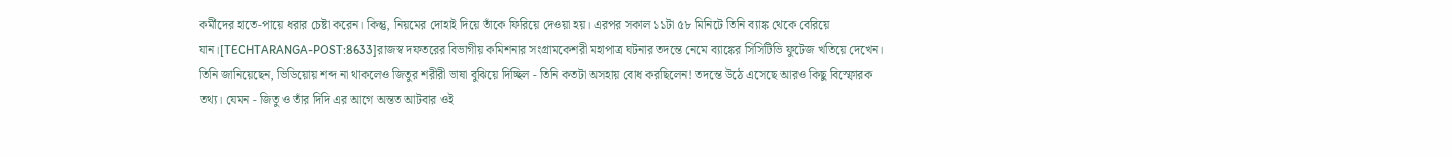কর্মীদের হাতে-পায়ে ধরার চেষ্টা করেন। কিন্তু, নিয়মের দোহাই দিয়ে তাঁকে ফিরিয়ে দেওয়া হয়। এরপর সকাল ১১টা ৫৮ মিনিটে তিনি ব্যাঙ্ক থেকে বেরিয়ে যান।[TECHTARANGA-POST:8633]রাজস্ব দফতরের বিভাগীয় কমিশনার সংগ্রামকেশরী মহাপাত্র ঘটনার তদন্তে নেমে ব্যাঙ্কের সিসিটিভি ফুটেজ খতিয়ে দেখেন। তিনি জানিয়েছেন, ভিডিয়োয় শব্দ না থাকলেও জিতুর শরীরী ভাষা বুঝিয়ে দিচ্ছিল - তিনি কতটা অসহায় বোধ করছিলেন! তদন্তে উঠে এসেছে আরও কিছু বিস্ফোরক তথ্য। যেমন - জিতু ও তাঁর দিদি এর আগে অন্তত আটবার ওই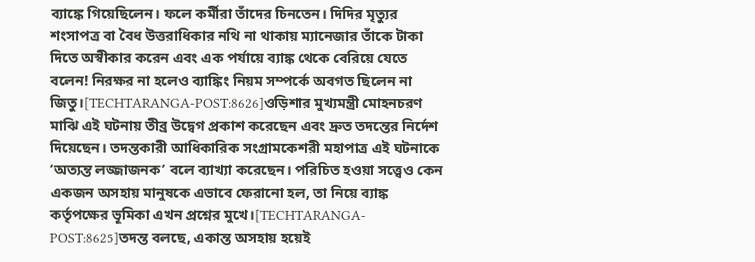ব্যাঙ্কে গিয়েছিলেন। ফলে কর্মীরা তাঁদের চিনতেন। দিদির মৃত্যুর শংসাপত্র বা বৈধ উত্তরাধিকার নথি না থাকায় ম্যানেজার তাঁকে টাকা দিতে অস্বীকার করেন এবং এক পর্যায়ে ব্যাঙ্ক থেকে বেরিয়ে যেতে বলেন! নিরক্ষর না হলেও ব্যাঙ্কিং নিয়ম সম্পর্কে অবগত ছিলেন না জিতু।[TECHTARANGA-POST:8626]ওড়িশার মুখ্যমন্ত্রী মোহনচরণ মাঝি এই ঘটনায় তীব্র উদ্বেগ প্রকাশ করেছেন এবং দ্রুত তদন্তের নির্দেশ দিয়েছেন। তদন্তকারী আধিকারিক সংগ্রামকেশরী মহাপাত্র এই ঘটনাকে ‘অত্যন্ত লজ্জাজনক’ বলে ব্যাখ্যা করেছেন। পরিচিত হওয়া সত্ত্বেও কেন একজন অসহায় মানুষকে এভাবে ফেরানো হল, তা নিয়ে ব্যাঙ্ক কর্তৃপক্ষের ভূমিকা এখন প্রশ্নের মুখে।[TECHTARANGA-POST:8625]তদন্ত বলছে, একান্ত অসহায় হয়েই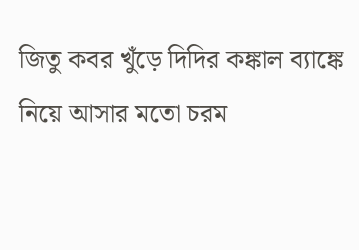জিতু কবর খুঁড়ে দিদির কঙ্কাল ব্যাঙ্কে নিয়ে আসার মতো চরম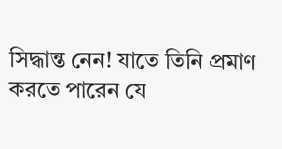সিদ্ধান্ত নেন! যাতে তিনি প্রমাণ করতে পারেন যে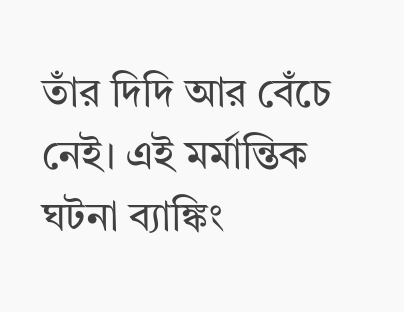তাঁর দিদি আর বেঁচে নেই। এই মর্মান্তিক ঘটনা ব্যাঙ্কিং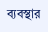ব্যবস্থার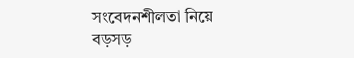সংবেদনশীলতা নিয়ে বড়সড়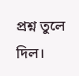প্রশ্ন তুলে দিল।